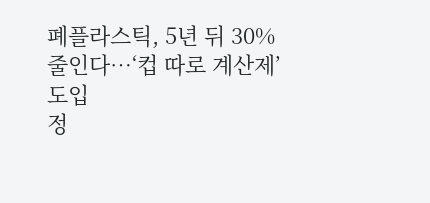폐플라스틱, 5년 뒤 30% 줄인다…‘컵 따로 계산제’ 도입
정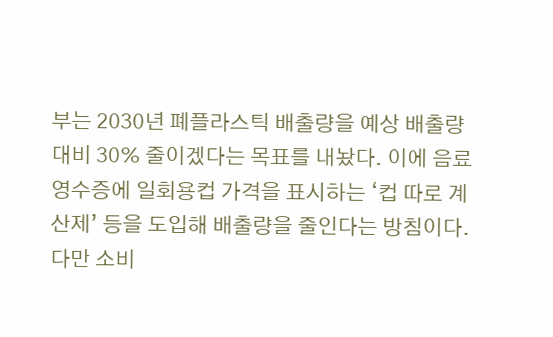부는 2030년 폐플라스틱 배출량을 예상 배출량 대비 30% 줄이겠다는 목표를 내놨다. 이에 음료 영수증에 일회용컵 가격을 표시하는 ‘컵 따로 계산제’ 등을 도입해 배출량을 줄인다는 방침이다. 다만 소비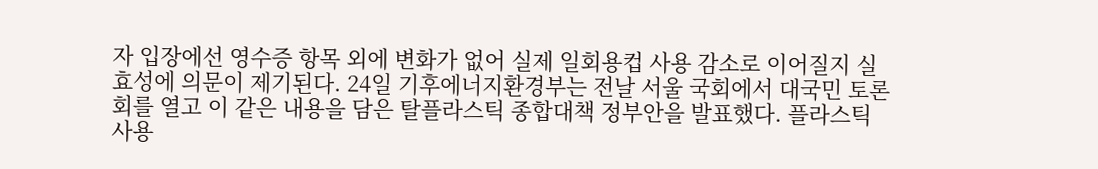자 입장에선 영수증 항목 외에 변화가 없어 실제 일회용컵 사용 감소로 이어질지 실효성에 의문이 제기된다. 24일 기후에너지환경부는 전날 서울 국회에서 대국민 토론회를 열고 이 같은 내용을 담은 탈플라스틱 종합대책 정부안을 발표했다. 플라스틱 사용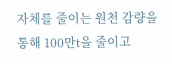자체를 줄이는 원천 감량을 통해 100만t을 줄이고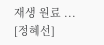재생 원료 ... [정혜선]